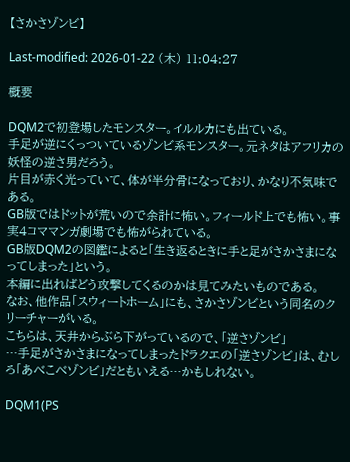【さかさゾンビ】

Last-modified: 2026-01-22 (木) 11:04:27

概要

DQM2で初登場したモンスター。イルルカにも出ている。
手足が逆にくっついているゾンビ系モンスター。元ネタはアフリカの妖怪の逆さ男だろう。
片目が赤く光っていて、体が半分骨になっており、かなり不気味である。
GB版ではドットが荒いので余計に怖い。フィールド上でも怖い。事実4コママンガ劇場でも怖がられている。
GB版DQM2の図鑑によると「生き返るときに手と足がさかさまになってしまった」という。
本編に出ればどう攻撃してくるのかは見てみたいものである。
なお、他作品「スウィートホーム」にも、さかさゾンビという同名のクリーチャーがいる。
こちらは、天井からぶら下がっているので、「逆さゾンビ」
…手足がさかさまになってしまったドラクエの「逆さゾンビ」は、むしろ「あべこべゾンビ」だともいえる…かもしれない。

DQM1(PS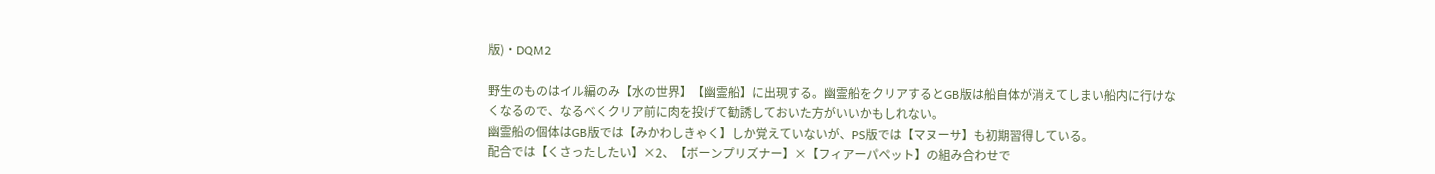版)・DQM2

野生のものはイル編のみ【水の世界】【幽霊船】に出現する。幽霊船をクリアするとGB版は船自体が消えてしまい船内に行けなくなるので、なるべくクリア前に肉を投げて勧誘しておいた方がいいかもしれない。
幽霊船の個体はGB版では【みかわしきゃく】しか覚えていないが、PS版では【マヌーサ】も初期習得している。
配合では【くさったしたい】×2、【ボーンプリズナー】×【フィアーパペット】の組み合わせで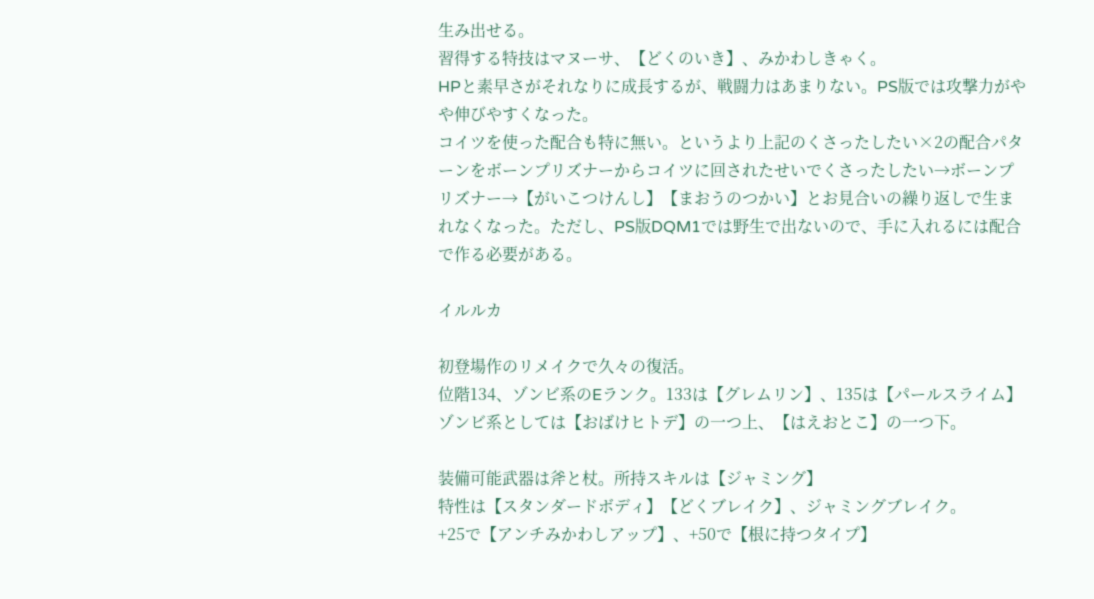生み出せる。
習得する特技はマヌーサ、【どくのいき】、みかわしきゃく。
HPと素早さがそれなりに成長するが、戦闘力はあまりない。PS版では攻撃力がやや伸びやすくなった。
コイツを使った配合も特に無い。というより上記のくさったしたい×2の配合パターンをボーンプリズナーからコイツに回されたせいでくさったしたい→ボーンプリズナー→【がいこつけんし】【まおうのつかい】とお見合いの繰り返しで生まれなくなった。ただし、PS版DQM1では野生で出ないので、手に入れるには配合で作る必要がある。

イルルカ

初登場作のリメイクで久々の復活。
位階134、ゾンビ系のEランク。133は【グレムリン】、135は【パールスライム】
ゾンビ系としては【おばけヒトデ】の一つ上、【はえおとこ】の一つ下。

装備可能武器は斧と杖。所持スキルは【ジャミング】
特性は【スタンダードボディ】【どくブレイク】、ジャミングブレイク。
+25で【アンチみかわしアップ】、+50で【根に持つタイプ】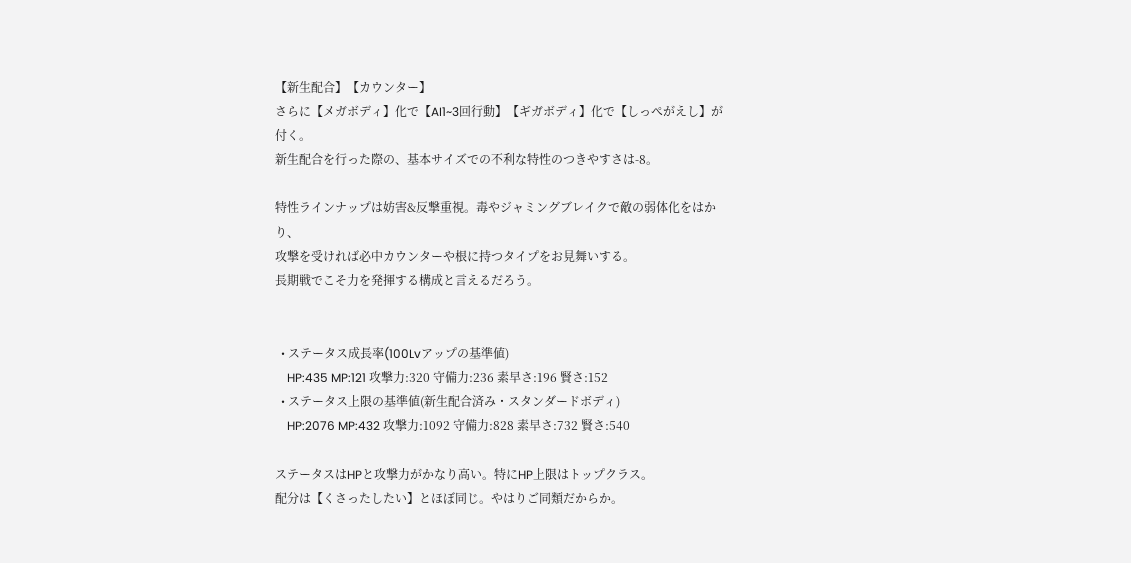【新生配合】【カウンター】
さらに【メガボディ】化で【AI1~3回行動】【ギガボディ】化で【しっぺがえし】が付く。
新生配合を行った際の、基本サイズでの不利な特性のつきやすさは-8。

特性ラインナップは妨害&反撃重視。毒やジャミングブレイクで敵の弱体化をはかり、
攻撃を受ければ必中カウンターや根に持つタイプをお見舞いする。
長期戦でこそ力を発揮する構成と言えるだろう。


  • ステータス成長率(100Lvアップの基準値)
    HP:435 MP:121 攻撃力:320 守備力:236 素早さ:196 賢さ:152
  • ステータス上限の基準値(新生配合済み・スタンダードボディ)
    HP:2076 MP:432 攻撃力:1092 守備力:828 素早さ:732 賢さ:540

ステータスはHPと攻撃力がかなり高い。特にHP上限はトップクラス。
配分は【くさったしたい】とほぼ同じ。やはりご同類だからか。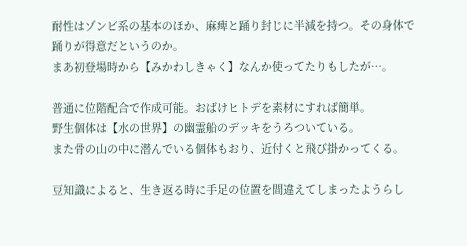耐性はゾンビ系の基本のほか、麻痺と踊り封じに半減を持つ。その身体で踊りが得意だというのか。
まあ初登場時から【みかわしきゃく】なんか使ってたりもしたが…。

普通に位階配合で作成可能。おばけヒトデを素材にすれば簡単。
野生個体は【水の世界】の幽霊船のデッキをうろついている。
また骨の山の中に潜んでいる個体もおり、近付くと飛び掛かってくる。

豆知識によると、生き返る時に手足の位置を間違えてしまったようらし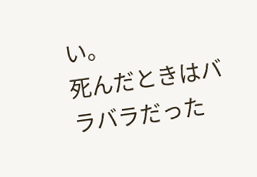い。
死んだときはバラバラだった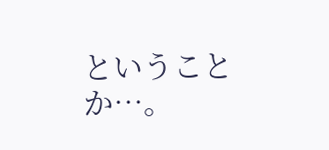ということか…。